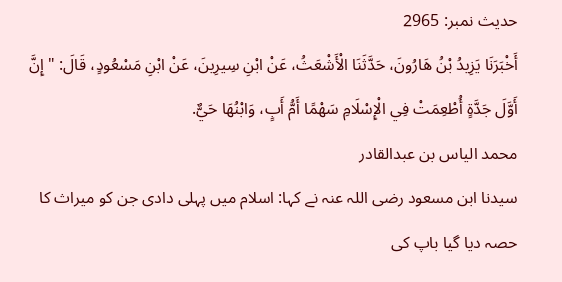حدیث نمبر: 2965
أَخْبَرَنَا يَزِيدُ بْنُ هَارُونَ، حَدَّثَنَا الْأَشْعَثُ، عَنْ ابْنِ سِيرِينَ، عَنْ ابْنِ مَسْعُودٍ، قَالَ: "إِنَّ أَوَّلَ جَدَّةٍ أُطْعِمَتْ فِي الْإِسْلَامِ سَهْمًا أَمُّ أَبٍ، وَابْنُهَا حَيٌّ.
محمد الیاس بن عبدالقادر
سیدنا ابن مسعود رضی اللہ عنہ نے کہا: اسلام میں پہلی دادی جن کو میراث کا حصہ دیا گیا باپ کی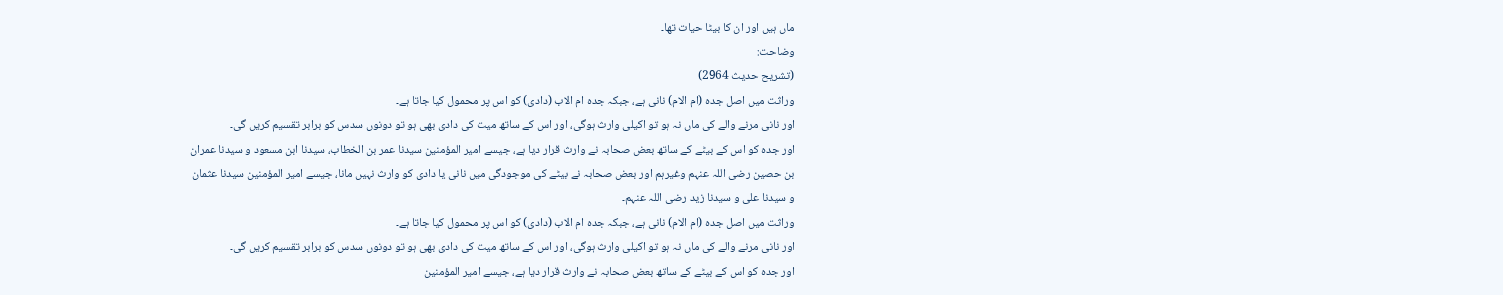ماں ہیں اور ان کا بیٹا حیات تھا۔
وضاحت:
(تشریح حدیث 2964)
وراثت میں اصل جده (ام الام) نانی ہے، جبکہ جدہ ام الاب (دادی) کو اس پر محمول کیا جاتا ہے۔
اور نانی مرنے والے کی ماں نہ ہو تو اکیلی وارث ہوگی، اور اس کے ساتھ میت کی دادی بھی ہو تو دونوں سدس کو برابر تقسیم کریں گی۔
اور جدہ کو اس کے بیٹے کے ساتھ بعض صحابہ نے وارث قرار دیا ہے، جیسے امیر المؤمنین سیدنا عمر بن الخطاب، سیدنا ابن مسعود و سیدنا عمران بن حصین رضی اللہ عنہم وغیرہم اور بعض صحابہ نے بیٹے کی موجودگی میں نانی یا دادی کو وارث نہیں مانا، جیسے امیر المؤمنین سیدنا عثمان و سیدنا علی و سیدنا زید رضی اللہ عنہم۔
وراثت میں اصل جده (ام الام) نانی ہے، جبکہ جدہ ام الاب (دادی) کو اس پر محمول کیا جاتا ہے۔
اور نانی مرنے والے کی ماں نہ ہو تو اکیلی وارث ہوگی، اور اس کے ساتھ میت کی دادی بھی ہو تو دونوں سدس کو برابر تقسیم کریں گی۔
اور جدہ کو اس کے بیٹے کے ساتھ بعض صحابہ نے وارث قرار دیا ہے، جیسے امیر المؤمنین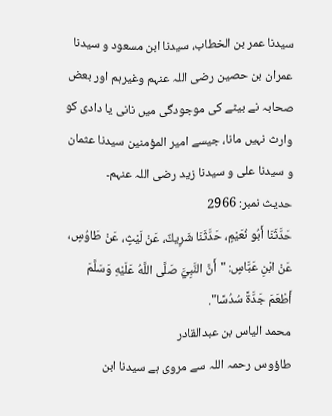سیدنا عمر بن الخطاب، سیدنا ابن مسعود و سیدنا عمران بن حصین رضی اللہ عنہم وغیرہم اور بعض صحابہ نے بیٹے کی موجودگی میں نانی یا دادی کو وارث نہیں مانا، جیسے امیر المؤمنین سیدنا عثمان و سیدنا علی و سیدنا زید رضی اللہ عنہم۔
حدیث نمبر: 2966
حَدَّثَنَا أَبُو نُعَيْمٍ، حَدَّثَنَا شَرِيكٌ، عَنْ لَيْثٍ، عَنْ طَاوُسٍ، عَنْ ابْنِ عَبَّاسٍ: "أَنَّ النَّبِيَّ صَلَّى اللَّهُ عَلَيْهِ وَسَلَّمَ أَطْعَمَ جَدَّةً سُدُسًا".
محمد الیاس بن عبدالقادر
طاؤوس رحمہ اللہ سے مروی ہے سیدنا ابن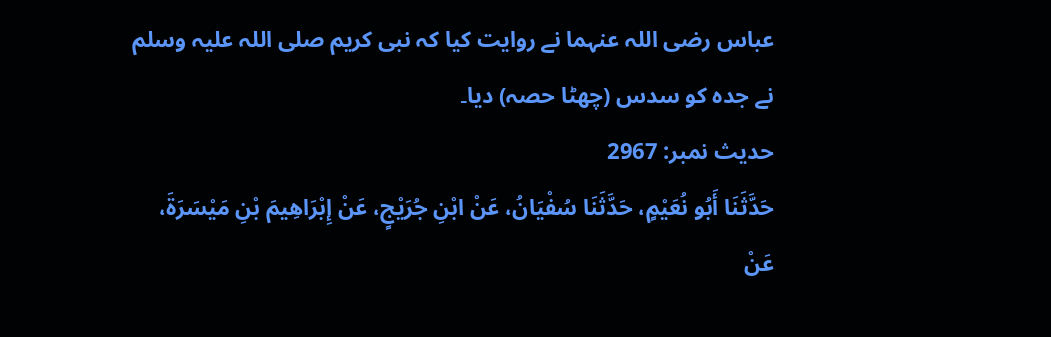عباس رضی اللہ عنہما نے روایت کیا کہ نبی کریم صلی اللہ علیہ وسلم نے جدہ کو سدس (چھٹا حصہ) دیا۔
حدیث نمبر: 2967
حَدَّثَنَا أَبُو نُعَيْمٍ، حَدَّثَنَا سُفْيَانُ، عَنْ ابْنِ جُرَيْجٍ، عَنْ إِبْرَاهِيمَ بْنِ مَيْسَرَةَ، عَنْ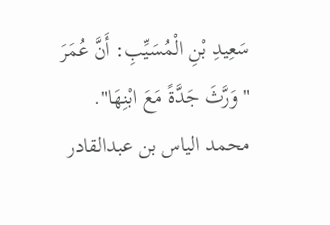سَعِيدِ بْنِ الْمُسَيِّبِ: أَنَّ عُمَرَ "وَرَّثَ جَدَّةً مَعَ ابْنِهَا".
محمد الیاس بن عبدالقادر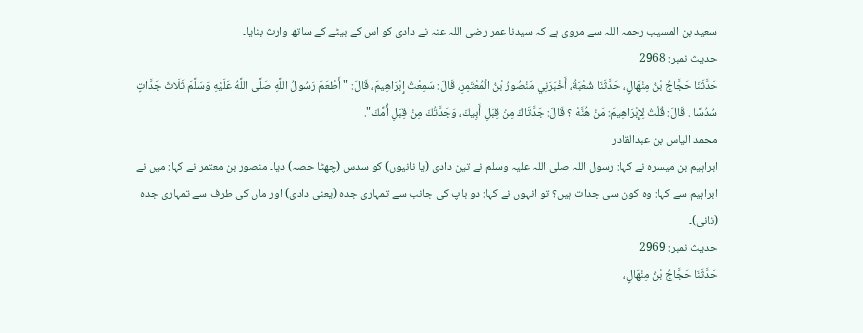سعید بن المسیب رحمہ اللہ سے مروی ہے کہ سیدنا عمر رضی اللہ عنہ نے دادی کو اس کے بیٹے کے ساتھ وارث بنایا۔
حدیث نمبر: 2968
حَدَّثَنَا حَجَّاجُ بْنُ مِنْهَالٍ، حَدَّثَنَا شُعْبَةُ، أَخْبَرَنِي مَنْصُورُ بْنُ الْمُعْتَمِرِ، قَالَ: سَمِعْتُ إِبْرَاهِيمَ، قَالَ: "أَطْعَمَ رَسُولُ اللَّهِ صَلَّى اللَّهُ عَلَيْهِ وَسَلَّمَ ثَلَاثَ جَدَّاتٍ سُدُسًا . قَالَ: قُلْتُ لِإِبْرَاهِيمَ: مَنْ هُنَّهْ ؟ قَالَ: جَدَّتَاكَ مِنْ قِبَلِ أَبِيكَ، وَجَدَّتُكَ مِنْ قِبَلِ أُمِّكَ".
محمد الیاس بن عبدالقادر
ابراہیم بن میسرہ نے کہا: رسول اللہ صلی اللہ علیہ وسلم نے تین دادی (یا نانیوں) کو سدس (چھٹا حصہ) دیا۔ منصور بن معتمر نے کہا: میں نے ابراہیم سے کہا: وہ کون سی جدات ہیں؟ تو انہوں نے کہا: دو باپ کی جانب سے تمہاری جده (یعنی دادی) اور ماں کی طرف سے تمہاری جده (نانی)۔
حدیث نمبر: 2969
حَدَّثَنَا حَجَّاجُ بْنُ مِنْهَالٍ،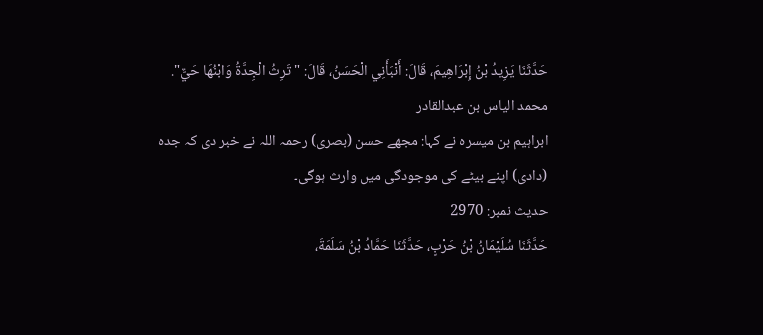حَدَّثَنَا يَزِيدُ بْنُ إِبْرَاهِيمَ، قَالَ: أَنْبَأَنِي الْحَسَنُ، قَالَ: "تَرِثُ الْجِدَّةُ وَابْنُهَا حَيٌّ".
محمد الیاس بن عبدالقادر
ابراہیم بن میسرہ نے کہا: مجھے حسن (بصری) رحمہ اللہ نے خبر دی کہ جده (دادی) اپنے بیٹے کی موجودگی میں وارث ہوگی۔
حدیث نمبر: 2970
حَدَّثَنَا سُلَيْمَانُ بْنُ حَرْبٍ، حَدَّثَنَا حَمَّادُ بْنُ سَلَمَةَ،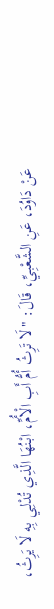عَنْ دَاوُدَ، عَنِ الشَّعْبِيِّ، قَالَ: "لَا تَرِثُ أُمُّ أَبِ الْأُمِّ، ابْنُهَا الَّذِي تُدْلِي بِهِ لَا يَرِثُ،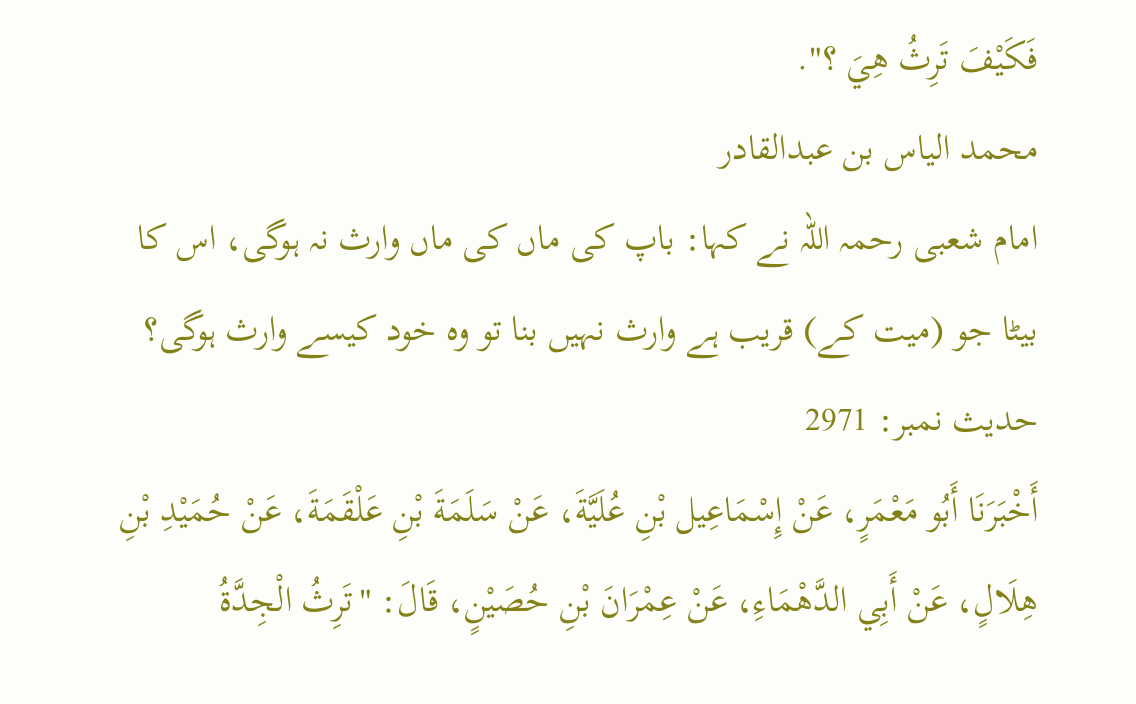فَكَيْفَ تَرِثُ هِيَ ؟".
محمد الیاس بن عبدالقادر
امام شعبی رحمہ اللہ نے کہا: باپ کی ماں کی ماں وارث نہ ہوگی، اس کا بیٹا جو (میت کے) قریب ہے وارث نہیں بنا تو وہ خود کیسے وارث ہوگی؟
حدیث نمبر: 2971
أَخْبَرَنَا أَبُو مَعْمَرٍ، عَنْ إِسْمَاعِيل بْنِ عُلَيَّةَ، عَنْ سَلَمَةَ بْنِ عَلْقَمَةَ، عَنْ حُمَيْدِ بْنِ هِلَالٍ، عَنْ أَبِي الدَّهْمَاءِ، عَنْ عِمْرَانَ بْنِ حُصَيْنٍ، قَالَ: "تَرِثُ الْجِدَّةُ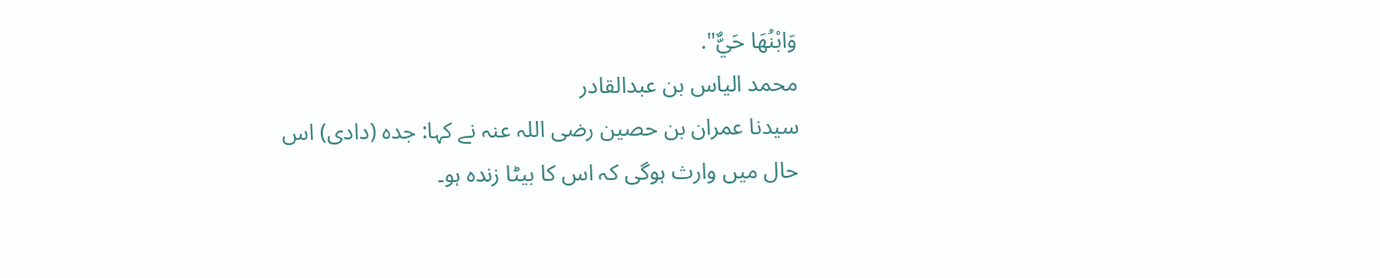وَابْنُهَا حَيٌّ".
محمد الیاس بن عبدالقادر
سیدنا عمران بن حصین رضی اللہ عنہ نے کہا: جده (دادی) اس حال میں وارث ہوگی کہ اس کا بیٹا زندہ ہو۔